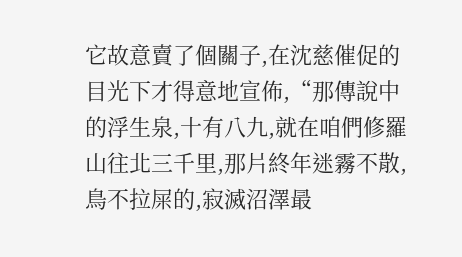它故意賣了個關子,在沈慈催促的目光下才得意地宣佈,“那傳說中的浮生泉,十有八九,就在咱們修羅山往北三千里,那片終年迷霧不散,鳥不拉屎的,寂滅沼澤最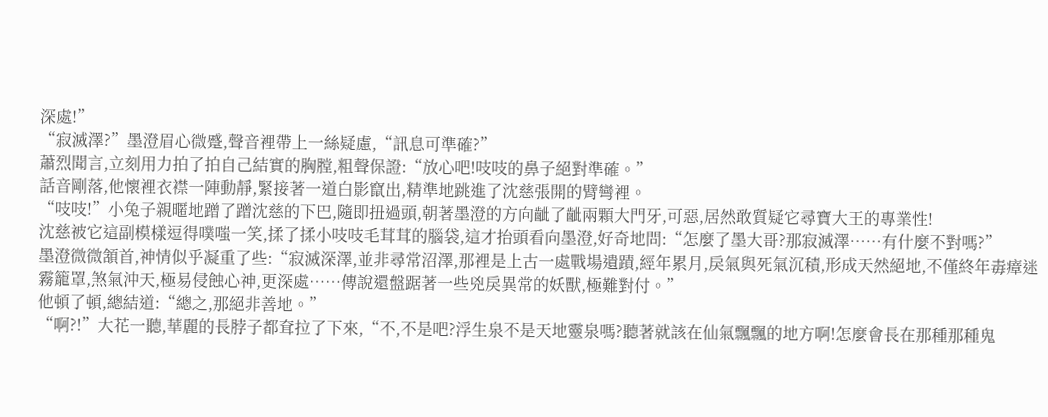深處!”
“寂滅澤?”墨澄眉心微蹙,聲音裡帶上一絲疑慮,“訊息可準確?”
蕭烈聞言,立刻用力拍了拍自己結實的胸膛,粗聲保證:“放心吧!吱吱的鼻子絕對準確。”
話音剛落,他懷裡衣襟一陣動靜,緊接著一道白影竄出,精準地跳進了沈慈張開的臂彎裡。
“吱吱!”小兔子親暱地蹭了蹭沈慈的下巴,隨即扭過頭,朝著墨澄的方向齜了齜兩顆大門牙,可惡,居然敢質疑它尋寶大王的專業性!
沈慈被它這副模樣逗得噗嗤一笑,揉了揉小吱吱毛茸茸的腦袋,這才抬頭看向墨澄,好奇地問:“怎麼了墨大哥?那寂滅澤……有什麼不對嗎?”
墨澄微微頷首,神情似乎凝重了些:“寂滅深澤,並非尋常沼澤,那裡是上古一處戰場遺蹟,經年累月,戾氣與死氣沉積,形成天然絕地,不僅終年毒瘴迷霧籠罩,煞氣沖天,極易侵蝕心神,更深處……傳說還盤踞著一些兇戾異常的妖獸,極難對付。”
他頓了頓,總結道:“總之,那絕非善地。”
“啊?!”大花一聽,華麗的長脖子都耷拉了下來,“不,不是吧?浮生泉不是天地靈泉嗎?聽著就該在仙氣飄飄的地方啊!怎麼會長在那種那種鬼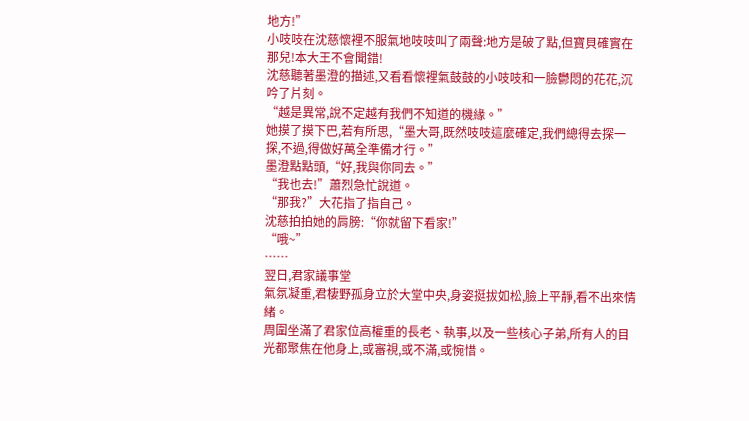地方!”
小吱吱在沈慈懷裡不服氣地吱吱叫了兩聲:地方是破了點,但寶貝確實在那兒!本大王不會聞錯!
沈慈聽著墨澄的描述,又看看懷裡氣鼓鼓的小吱吱和一臉鬱悶的花花,沉吟了片刻。
“越是異常,說不定越有我們不知道的機緣。”
她摸了摸下巴,若有所思,“墨大哥,既然吱吱這麼確定,我們總得去探一探,不過,得做好萬全準備才行。”
墨澄點點頭,“好,我與你同去。”
“我也去!”蕭烈急忙說道。
“那我?”大花指了指自己。
沈慈拍拍她的肩膀:“你就留下看家!”
“哦~”
……
翌日,君家議事堂
氣氛凝重,君棲野孤身立於大堂中央,身姿挺拔如松,臉上平靜,看不出來情緒。
周圍坐滿了君家位高權重的長老、執事,以及一些核心子弟,所有人的目光都聚焦在他身上,或審視,或不滿,或惋惜。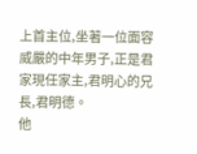上首主位,坐著一位面容威嚴的中年男子,正是君家現任家主,君明心的兄長,君明德。
他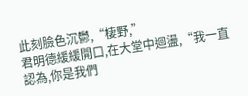此刻臉色沉鬱,“棲野,”
君明德緩緩開口,在大堂中迴盪,“我一直認為,你是我們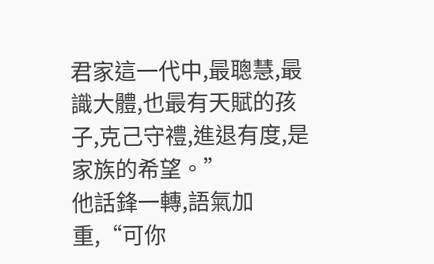君家這一代中,最聰慧,最識大體,也最有天賦的孩子,克己守禮,進退有度,是家族的希望。”
他話鋒一轉,語氣加重,“可你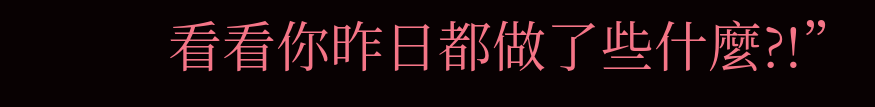看看你昨日都做了些什麼?!”